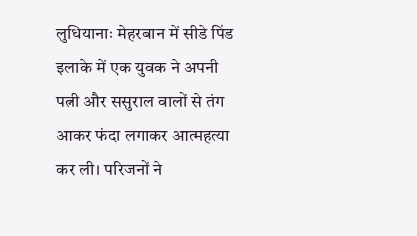लुधियानाः मेहरबान में सीडे पिंड इलाके में एक युवक ने अपनी पत्नी और ससुराल वालों से तंग आकर फंदा लगाकर आत्महत्या कर ली। परिजनों ने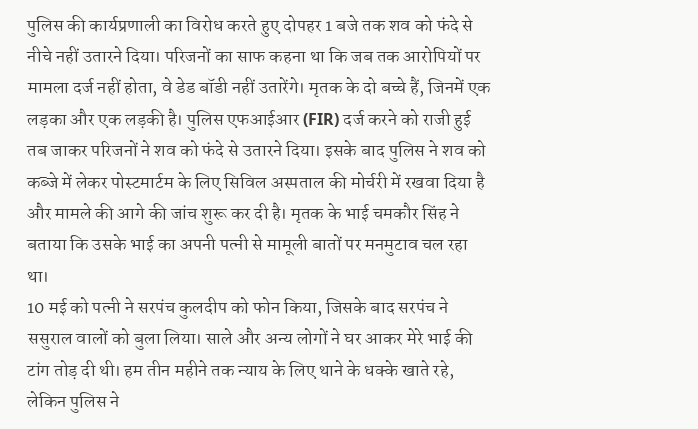पुलिस की कार्यप्रणाली का विरोध करते हुए दोपहर 1 बजे तक शव को फंदे से नीचे नहीं उतारने दिया। परिजनों का साफ कहना था कि जब तक आरोपियों पर मामला दर्ज नहीं होता, वे डेड बॉडी नहीं उतारेंगे। मृतक के दो बच्चे हैं, जिनमें एक लड़का और एक लड़की है। पुलिस एफआईआर (FIR) दर्ज करने को राजी हुई तब जाकर परिजनों ने शव को फंदे से उतारने दिया। इसके बाद पुलिस ने शव को कब्जे में लेकर पोस्टमार्टम के लिए सिविल अस्पताल की मोर्चरी में रखवा दिया है और मामले की आगे की जांच शुरू कर दी है। मृतक के भाई चमकौर सिंह ने बताया कि उसके भाई का अपनी पत्नी से मामूली बातों पर मनमुटाव चल रहा था।
10 मई को पत्नी ने सरपंच कुलदीप को फोन किया, जिसके बाद सरपंच ने ससुराल वालों को बुला लिया। साले और अन्य लोगों ने घर आकर मेरे भाई की टांग तोड़ दी थी। हम तीन महीने तक न्याय के लिए थाने के धक्के खाते रहे, लेकिन पुलिस ने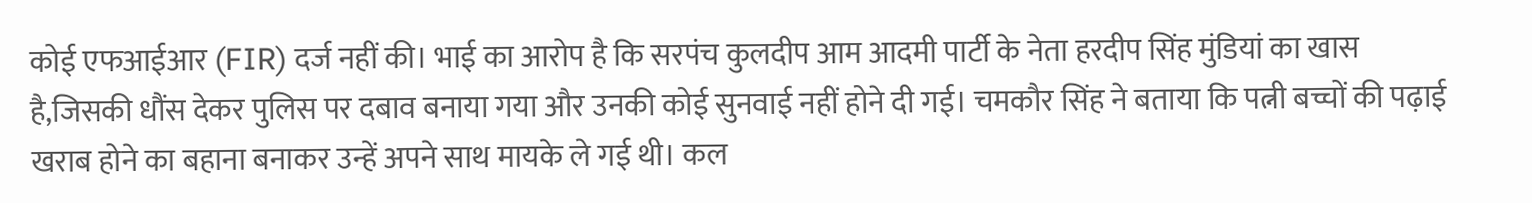कोई एफआईआर (FIR) दर्ज नहीं की। भाई का आरोप है कि सरपंच कुलदीप आम आदमी पार्टी के नेता हरदीप सिंह मुंडियां का खास है,जिसकी धौंस देकर पुलिस पर दबाव बनाया गया और उनकी कोई सुनवाई नहीं होने दी गई। चमकौर सिंह ने बताया कि पत्नी बच्चों की पढ़ाई खराब होने का बहाना बनाकर उन्हें अपने साथ मायके ले गई थी। कल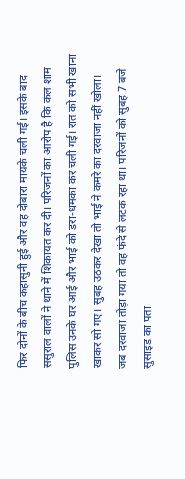फिर दोनों के बीच कहासुनी हुई और वह दोबारा मायके चली गई। इसके बाद ससुराल वालों ने थाने में शिकायत कर दी। परिजनों का आरोप है कि कल शाम पुलिस उनके घर आई और भाई को डरा-धमका कर चली गई। रात को सभी खाना खाकर सो गए। सुबह उठकर देखा तो भाई ने कमरे का दरवाजा नहीं खोला।
जब दरवाजा तोड़ा गया तो वह फंदे से लटक रहा था। परिजनों को सुबह 7 बजे सुसाइड का पता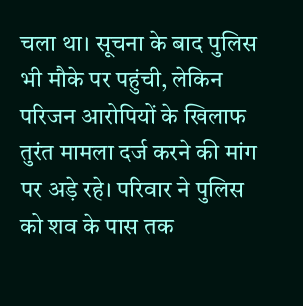चला था। सूचना के बाद पुलिस भी मौके पर पहुंची, लेकिन परिजन आरोपियों के खिलाफ तुरंत मामला दर्ज करने की मांग पर अड़े रहे। परिवार ने पुलिस को शव के पास तक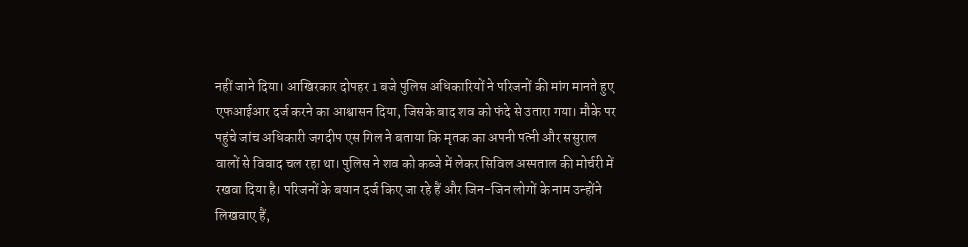नहीं जाने दिया। आखिरकार दोपहर 1 बजे पुलिस अधिकारियों ने परिजनों की मांग मानते हुए एफआईआर दर्ज करने का आश्वासन दिया, जिसके बाद शव को फंदे से उतारा गया। मौके पर पहुंचे जांच अधिकारी जगदीप एस गिल ने बताया कि मृतक का अपनी पत्नी और ससुराल वालों से विवाद चल रहा था। पुलिस ने शव को कब्जे में लेकर सिविल अस्पताल की मोर्चरी में रखवा दिया है। परिजनों के बयान दर्ज किए जा रहे हैं और जिन-जिन लोगों के नाम उन्होंने लिखवाए हैं,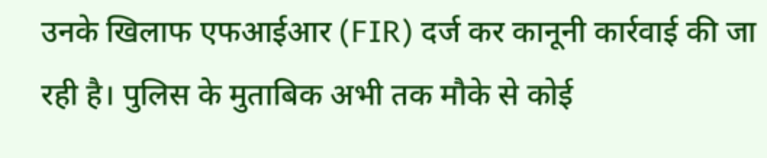उनके खिलाफ एफआईआर (FIR) दर्ज कर कानूनी कार्रवाई की जा रही है। पुलिस के मुताबिक अभी तक मौके से कोई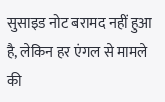सुसाइड नोट बरामद नहीं हुआ है, लेकिन हर एंगल से मामले की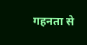गहनता से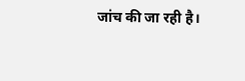जांच की जा रही है।